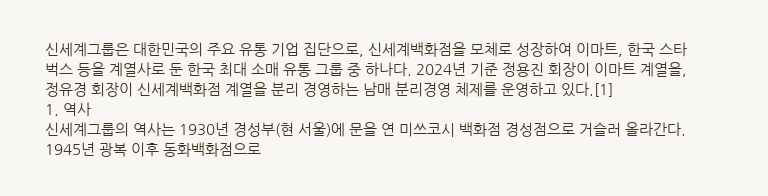신세계그룹은 대한민국의 주요 유통 기업 집단으로, 신세계백화점을 모체로 성장하여 이마트, 한국 스타벅스 등을 계열사로 둔 한국 최대 소매 유통 그룹 중 하나다. 2024년 기준 정용진 회장이 이마트 계열을, 정유경 회장이 신세계백화점 계열을 분리 경영하는 남매 분리경영 체제를 운영하고 있다.[1]
1. 역사
신세계그룹의 역사는 1930년 경성부(현 서울)에 문을 연 미쓰코시 백화점 경성점으로 거슬러 올라간다. 1945년 광복 이후 동화백화점으로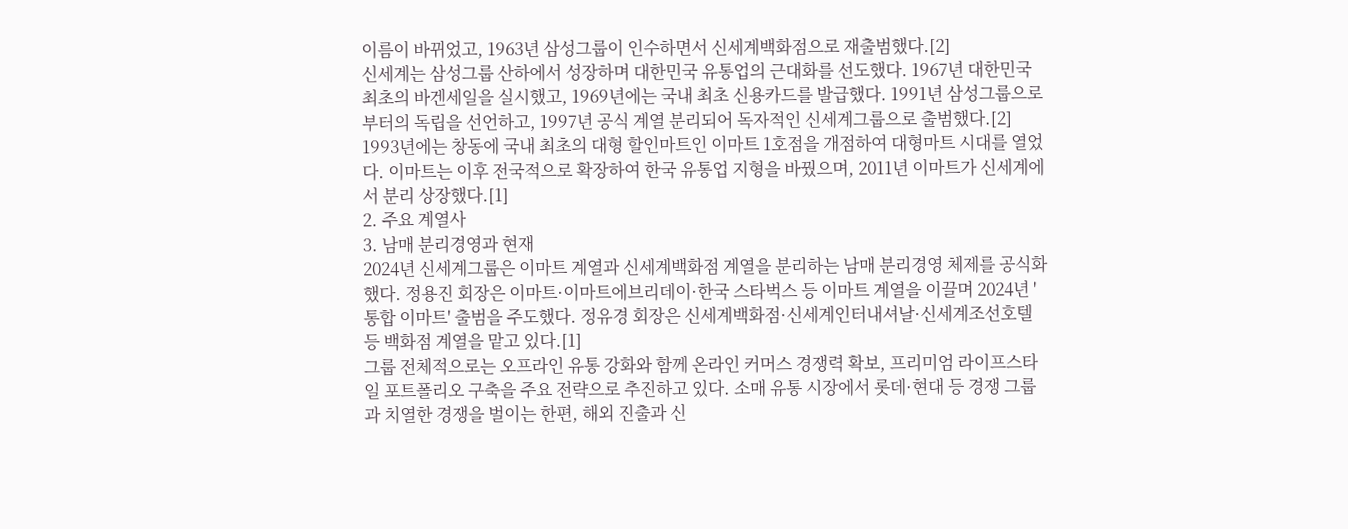이름이 바뀌었고, 1963년 삼성그룹이 인수하면서 신세계백화점으로 재출범했다.[2]
신세계는 삼성그룹 산하에서 성장하며 대한민국 유통업의 근대화를 선도했다. 1967년 대한민국 최초의 바겐세일을 실시했고, 1969년에는 국내 최초 신용카드를 발급했다. 1991년 삼성그룹으로부터의 독립을 선언하고, 1997년 공식 계열 분리되어 독자적인 신세계그룹으로 출범했다.[2]
1993년에는 창동에 국내 최초의 대형 할인마트인 이마트 1호점을 개점하여 대형마트 시대를 열었다. 이마트는 이후 전국적으로 확장하여 한국 유통업 지형을 바꿨으며, 2011년 이마트가 신세계에서 분리 상장했다.[1]
2. 주요 계열사
3. 남매 분리경영과 현재
2024년 신세계그룹은 이마트 계열과 신세계백화점 계열을 분리하는 남매 분리경영 체제를 공식화했다. 정용진 회장은 이마트·이마트에브리데이·한국 스타벅스 등 이마트 계열을 이끌며 2024년 '통합 이마트' 출범을 주도했다. 정유경 회장은 신세계백화점·신세계인터내셔날·신세계조선호텔 등 백화점 계열을 맡고 있다.[1]
그룹 전체적으로는 오프라인 유통 강화와 함께 온라인 커머스 경쟁력 확보, 프리미엄 라이프스타일 포트폴리오 구축을 주요 전략으로 추진하고 있다. 소매 유통 시장에서 롯데·현대 등 경쟁 그룹과 치열한 경쟁을 벌이는 한편, 해외 진출과 신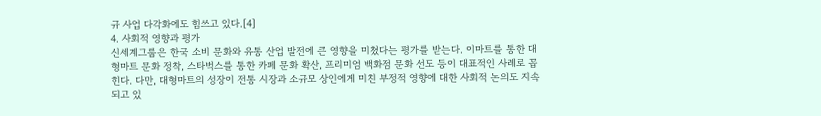규 사업 다각화에도 힘쓰고 있다.[4]
4. 사회적 영향과 평가
신세계그룹은 한국 소비 문화와 유통 산업 발전에 큰 영향을 미쳤다는 평가를 받는다. 이마트를 통한 대형마트 문화 정착, 스타벅스를 통한 카페 문화 확산, 프리미엄 백화점 문화 선도 등이 대표적인 사례로 꼽힌다. 다만, 대형마트의 성장이 전통 시장과 소규모 상인에게 미친 부정적 영향에 대한 사회적 논의도 지속되고 있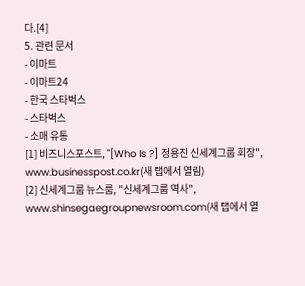다.[4]
5. 관련 문서
- 이마트
- 이마트24
- 한국 스타벅스
- 스타벅스
- 소매 유통
[1] 비즈니스포스트, "[Who Is ?] 정용진 신세계그룹 회장", www.businesspost.co.kr(새 탭에서 열림)
[2] 신세계그룹 뉴스룸, "신세계그룹 역사", www.shinsegaegroupnewsroom.com(새 탭에서 열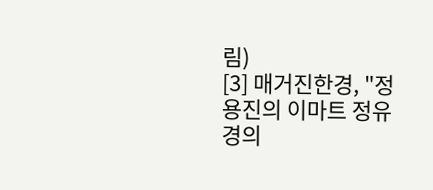림)
[3] 매거진한경, "정용진의 이마트 정유경의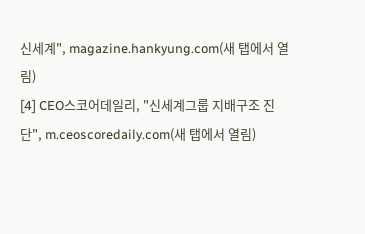신세계", magazine.hankyung.com(새 탭에서 열림)
[4] CEO스코어데일리, "신세계그룹 지배구조 진단", m.ceoscoredaily.com(새 탭에서 열림)